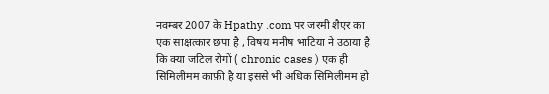नवम्बर 2007 के Hpathy .com पर जरमी शैएर का एक साक्षत्कार छपा है , विषय मनीष भाटिया ने उठाया है कि क्या जटिल रोगों ( chronic cases ) एक ही सिमिलीमम काफ़ी है या इससे भी अधिक सिमिलीमम हो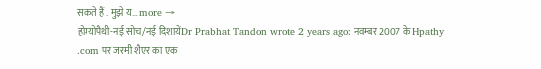सकते हैं . मुझे य… more →
होम्योपैथी-नई सोच/नई दिशायेंDr Prabhat Tandon wrote 2 years ago: नवम्बर 2007 के Hpathy .com पर जरमी शैएर का एक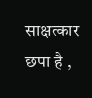साक्षत्कार छपा है ,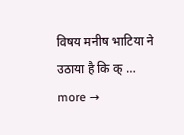विषय मनीष भाटिया ने उठाया है कि क् … more →